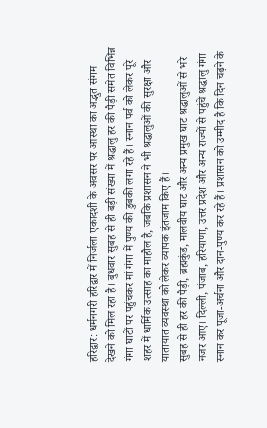हरिद्वार: धर्मनगरी हरिद्वार में निर्जला एकादशी के अवसर पर आस्था का अद्भुत संगम देखने को मिल रहा है। बुधवार सुबह से ही बड़ी संख्या में श्रद्धालु हर की पैड़ी समेत विभिन्न गंगा घाटों पर पहुंचकर मां गंगा में पुण्य की डुबकी लगा रहे हैं। स्नान पर्व को लेकर पूरे शहर में धार्मिक उत्साह का माहौल है, जबकि प्रशासन ने भी श्रद्धालुओं की सुरक्षा और यातायात व्यवस्था को लेकर व्यापक इंतजाम किए हैं।
सुबह से ही हर की पैड़ी, ब्रह्मकुंड, मालवीय घाट और अन्य प्रमुख घाट श्रद्धालुओं से भरे नजर आए। दिल्ली, पंजाब, हरियाणा, उत्तर प्रदेश और अन्य राज्यों से पहुंचे श्रद्धालु गंगा स्नान कर पूजा-अर्चना और दान-पुण्य कर रहे हैं। प्रशासन को उम्मीद है कि दिन चढ़ने के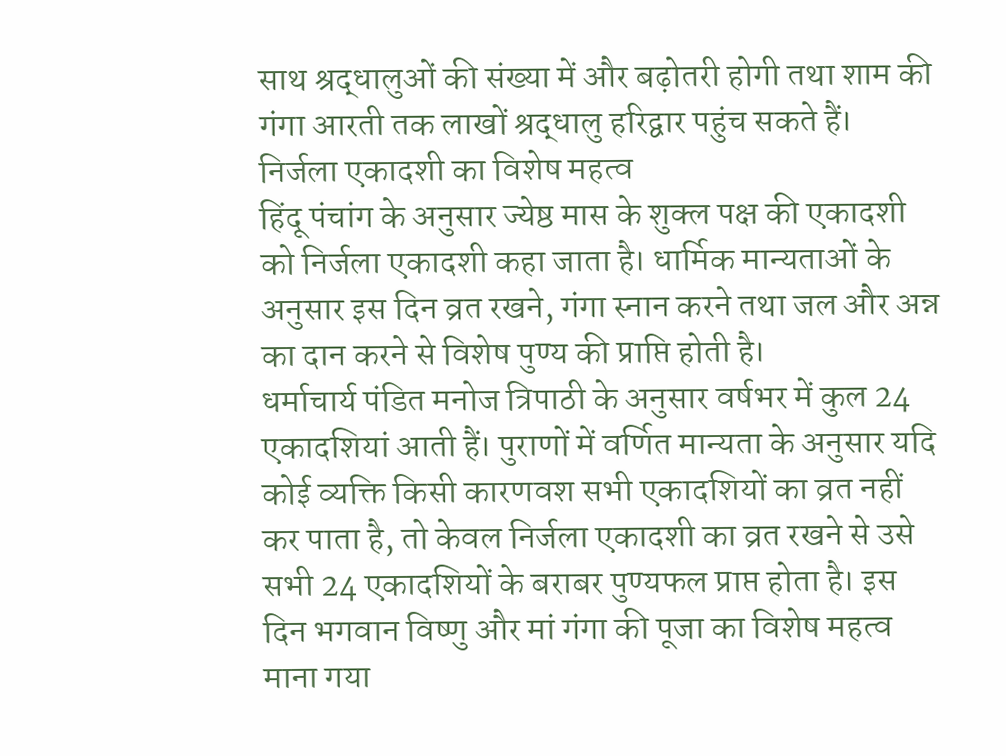साथ श्रद्धालुओं की संख्या में और बढ़ोतरी होगी तथा शाम की गंगा आरती तक लाखों श्रद्धालु हरिद्वार पहुंच सकते हैं।
निर्जला एकादशी का विशेष महत्व
हिंदू पंचांग के अनुसार ज्येष्ठ मास के शुक्ल पक्ष की एकादशी को निर्जला एकादशी कहा जाता है। धार्मिक मान्यताओं के अनुसार इस दिन व्रत रखने, गंगा स्नान करने तथा जल और अन्न का दान करने से विशेष पुण्य की प्राप्ति होती है।
धर्माचार्य पंडित मनोज त्रिपाठी के अनुसार वर्षभर में कुल 24 एकादशियां आती हैं। पुराणों में वर्णित मान्यता के अनुसार यदि कोई व्यक्ति किसी कारणवश सभी एकादशियों का व्रत नहीं कर पाता है, तो केवल निर्जला एकादशी का व्रत रखने से उसे सभी 24 एकादशियों के बराबर पुण्यफल प्राप्त होता है। इस दिन भगवान विष्णु और मां गंगा की पूजा का विशेष महत्व माना गया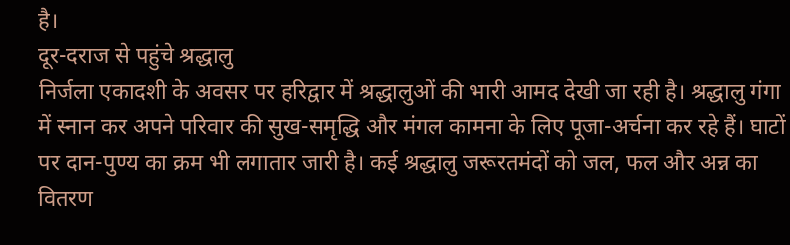है।
दूर-दराज से पहुंचे श्रद्धालु
निर्जला एकादशी के अवसर पर हरिद्वार में श्रद्धालुओं की भारी आमद देखी जा रही है। श्रद्धालु गंगा में स्नान कर अपने परिवार की सुख-समृद्धि और मंगल कामना के लिए पूजा-अर्चना कर रहे हैं। घाटों पर दान-पुण्य का क्रम भी लगातार जारी है। कई श्रद्धालु जरूरतमंदों को जल, फल और अन्न का वितरण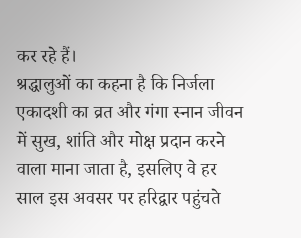कर रहे हैं।
श्रद्धालुओं का कहना है कि निर्जला एकादशी का व्रत और गंगा स्नान जीवन में सुख, शांति और मोक्ष प्रदान करने वाला माना जाता है, इसलिए वे हर साल इस अवसर पर हरिद्वार पहुंचते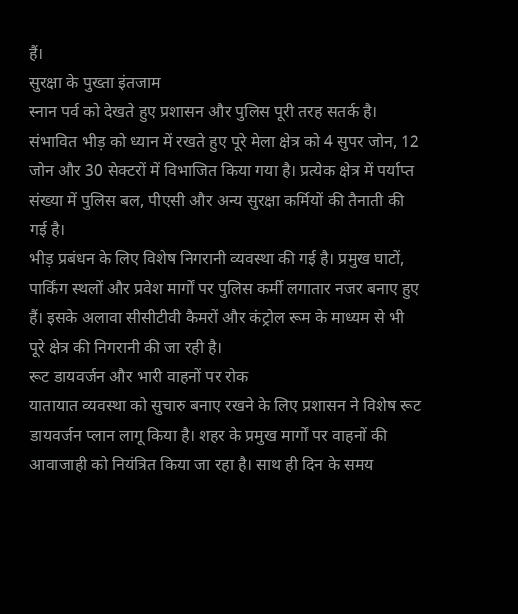हैं।
सुरक्षा के पुख्ता इंतजाम
स्नान पर्व को देखते हुए प्रशासन और पुलिस पूरी तरह सतर्क है। संभावित भीड़ को ध्यान में रखते हुए पूरे मेला क्षेत्र को 4 सुपर जोन, 12 जोन और 30 सेक्टरों में विभाजित किया गया है। प्रत्येक क्षेत्र में पर्याप्त संख्या में पुलिस बल, पीएसी और अन्य सुरक्षा कर्मियों की तैनाती की गई है।
भीड़ प्रबंधन के लिए विशेष निगरानी व्यवस्था की गई है। प्रमुख घाटों, पार्किंग स्थलों और प्रवेश मार्गों पर पुलिस कर्मी लगातार नजर बनाए हुए हैं। इसके अलावा सीसीटीवी कैमरों और कंट्रोल रूम के माध्यम से भी पूरे क्षेत्र की निगरानी की जा रही है।
रूट डायवर्जन और भारी वाहनों पर रोक
यातायात व्यवस्था को सुचारु बनाए रखने के लिए प्रशासन ने विशेष रूट डायवर्जन प्लान लागू किया है। शहर के प्रमुख मार्गों पर वाहनों की आवाजाही को नियंत्रित किया जा रहा है। साथ ही दिन के समय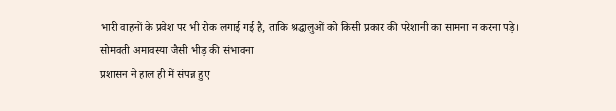भारी वाहनों के प्रवेश पर भी रोक लगाई गई है, ताकि श्रद्धालुओं को किसी प्रकार की परेशानी का सामना न करना पड़े।
सोमवती अमावस्या जैसी भीड़ की संभावना
प्रशासन ने हाल ही में संपन्न हुए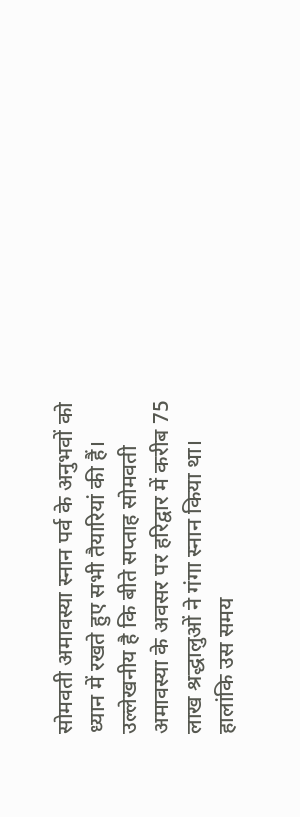सोमवती अमावस्या स्नान पर्व के अनुभवों को ध्यान में रखते हुए सभी तैयारियां की हैं। उल्लेखनीय है कि बीते सप्ताह सोमवती अमावस्या के अवसर पर हरिद्वार में करीब 75 लाख श्रद्धालुओं ने गंगा स्नान किया था।
हालांकि उस समय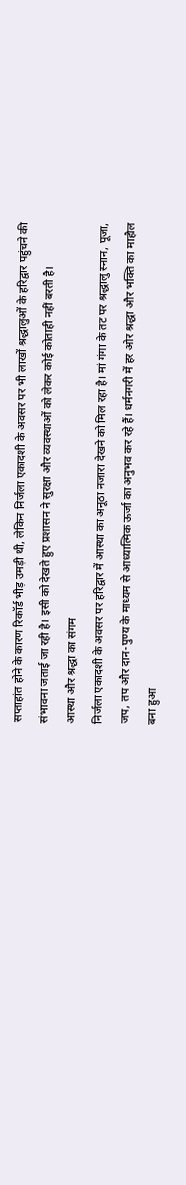सप्ताहांत होने के कारण रिकॉर्ड भीड़ उमड़ी थी, लेकिन निर्जला एकादशी के अवसर पर भी लाखों श्रद्धालुओं के हरिद्वार पहुंचने की संभावना जताई जा रही है। इसी को देखते हुए प्रशासन ने सुरक्षा और व्यवस्थाओं को लेकर कोई कोताही नहीं बरती है।
आस्था और श्रद्धा का संगम
निर्जला एकादशी के अवसर पर हरिद्वार में आस्था का अनूठा नजारा देखने को मिल रहा है। मां गंगा के तट पर श्रद्धालु स्नान, पूजा, जप, तप और दान-पुण्य के माध्यम से आध्यात्मिक ऊर्जा का अनुभव कर रहे हैं। धर्मनगरी में हर ओर श्रद्धा और भक्ति का माहौल बना हुआ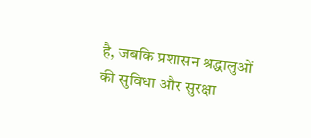है, जबकि प्रशासन श्रद्धालुओं की सुविधा और सुरक्षा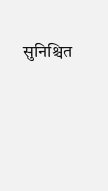सुनिश्चित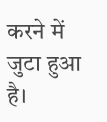करने में जुटा हुआ है।